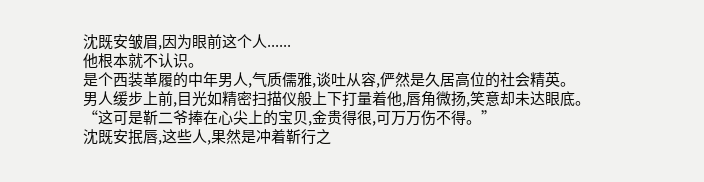沈既安皱眉,因为眼前这个人......
他根本就不认识。
是个西装革履的中年男人,气质儒雅,谈吐从容,俨然是久居高位的社会精英。
男人缓步上前,目光如精密扫描仪般上下打量着他,唇角微扬,笑意却未达眼底。
“这可是靳二爷捧在心尖上的宝贝,金贵得很,可万万伤不得。”
沈既安抿唇,这些人,果然是冲着靳行之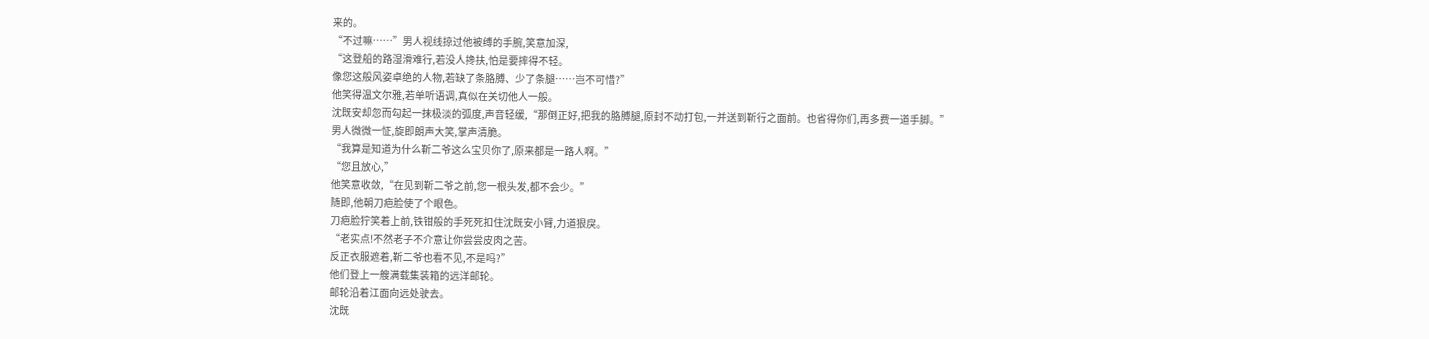来的。
“不过嘛……”男人视线掠过他被缚的手腕,笑意加深,
“这登船的路湿滑难行,若没人搀扶,怕是要摔得不轻。
像您这般风姿卓绝的人物,若缺了条胳膊、少了条腿……岂不可惜?”
他笑得温文尔雅,若单听语调,真似在关切他人一般。
沈既安却忽而勾起一抹极淡的弧度,声音轻缓,“那倒正好,把我的胳膊腿,原封不动打包,一并送到靳行之面前。也省得你们,再多费一道手脚。”
男人微微一怔,旋即朗声大笑,掌声清脆。
“我算是知道为什么靳二爷这么宝贝你了,原来都是一路人啊。”
“您且放心,”
他笑意收敛,“在见到靳二爷之前,您一根头发,都不会少。”
随即,他朝刀疤脸使了个眼色。
刀疤脸狞笑着上前,铁钳般的手死死扣住沈既安小臂,力道狠戾。
“老实点!不然老子不介意让你尝尝皮肉之苦。
反正衣服遮着,靳二爷也看不见,不是吗?”
他们登上一艘满载集装箱的远洋邮轮。
邮轮沿着江面向远处驶去。
沈既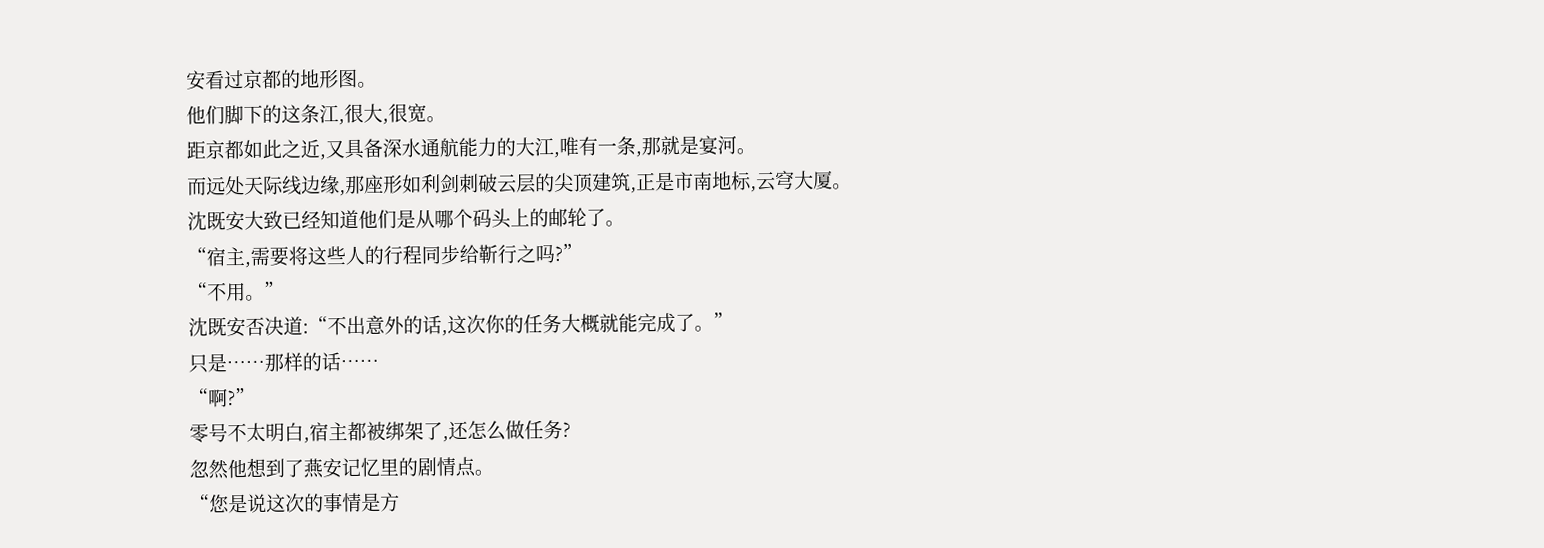安看过京都的地形图。
他们脚下的这条江,很大,很宽。
距京都如此之近,又具备深水通航能力的大江,唯有一条,那就是宴河。
而远处天际线边缘,那座形如利剑刺破云层的尖顶建筑,正是市南地标,云穹大厦。
沈既安大致已经知道他们是从哪个码头上的邮轮了。
“宿主,需要将这些人的行程同步给靳行之吗?”
“不用。”
沈既安否决道:“不出意外的话,这次你的任务大概就能完成了。”
只是……那样的话……
“啊?”
零号不太明白,宿主都被绑架了,还怎么做任务?
忽然他想到了燕安记忆里的剧情点。
“您是说这次的事情是方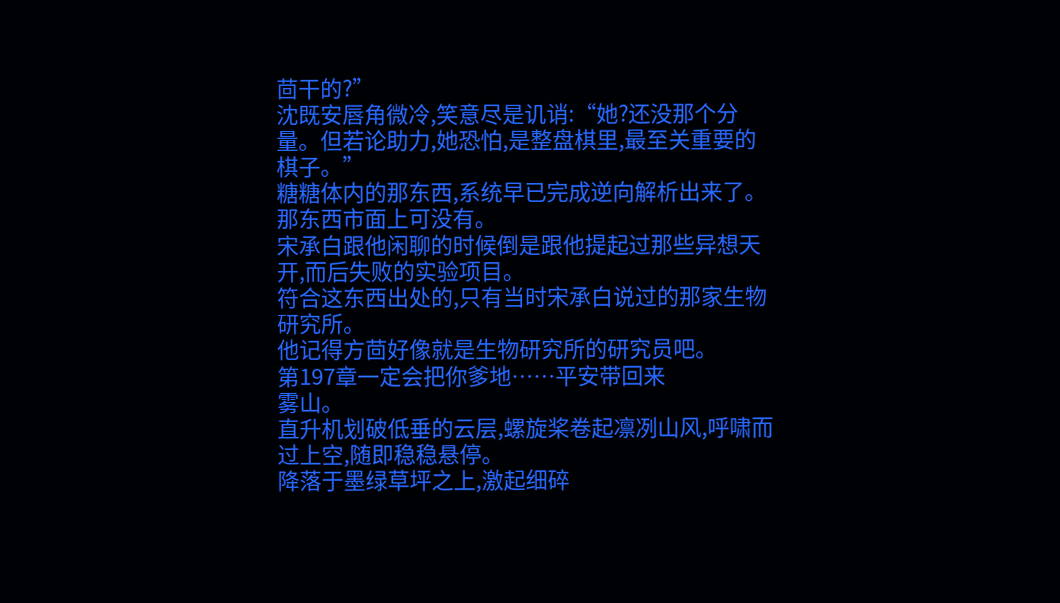茴干的?”
沈既安唇角微冷,笑意尽是讥诮:“她?还没那个分量。但若论助力,她恐怕,是整盘棋里,最至关重要的棋子。”
糖糖体内的那东西,系统早已完成逆向解析出来了。
那东西市面上可没有。
宋承白跟他闲聊的时候倒是跟他提起过那些异想天开,而后失败的实验项目。
符合这东西出处的,只有当时宋承白说过的那家生物研究所。
他记得方茴好像就是生物研究所的研究员吧。
第197章一定会把你爹地……平安带回来
雾山。
直升机划破低垂的云层,螺旋桨卷起凛冽山风,呼啸而过上空,随即稳稳悬停。
降落于墨绿草坪之上,激起细碎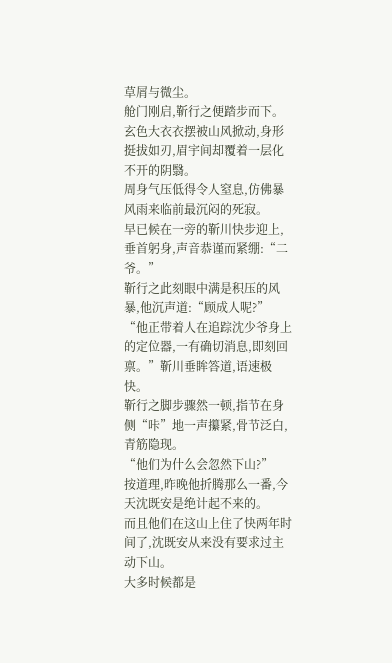草屑与微尘。
舱门刚启,靳行之便踏步而下。
玄色大衣衣摆被山风掀动,身形挺拔如刃,眉宇间却覆着一层化不开的阴翳。
周身气压低得令人窒息,仿佛暴风雨来临前最沉闷的死寂。
早已候在一旁的靳川快步迎上,垂首躬身,声音恭谨而紧绷:“二爷。”
靳行之此刻眼中满是积压的风暴,他沉声道:“顾成人呢?”
“他正带着人在追踪沈少爷身上的定位器,一有确切消息,即刻回禀。”靳川垂眸答道,语速极快。
靳行之脚步骤然一顿,指节在身侧“咔”地一声攥紧,骨节泛白,青筋隐现。
“他们为什么会忽然下山?”
按道理,昨晚他折腾那么一番,今天沈既安是绝计起不来的。
而且他们在这山上住了快两年时间了,沈既安从来没有要求过主动下山。
大多时候都是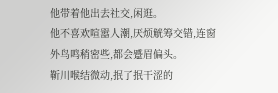他带着他出去社交,闲逛。
他不喜欢喧嚣人潮,厌烦觥筹交错,连窗外鸟鸣稍密些,都会蹙眉偏头。
靳川喉结微动,抿了抿干涩的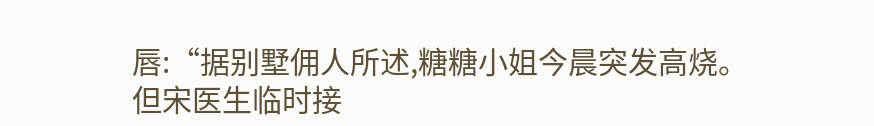唇:“据别墅佣人所述,糖糖小姐今晨突发高烧。
但宋医生临时接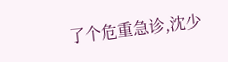了个危重急诊,沈少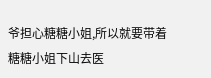爷担心糖糖小姐,所以就要带着糖糖小姐下山去医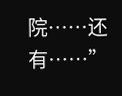院……还有……”